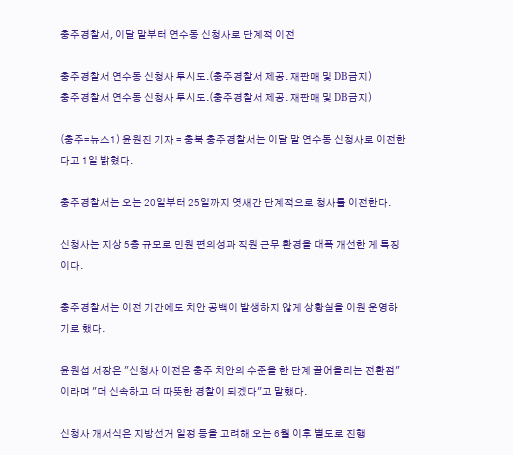충주경찰서, 이달 말부터 연수동 신청사로 단계적 이전

충주경찰서 연수동 신청사 투시도.(충주경찰서 제공. 재판매 및 DB금지)
충주경찰서 연수동 신청사 투시도.(충주경찰서 제공. 재판매 및 DB금지)

(충주=뉴스1) 윤원진 기자 = 충북 충주경찰서는 이달 말 연수동 신청사로 이전한다고 1일 밝혔다.

충주경찰서는 오는 20일부터 25일까지 엿새간 단계적으로 청사를 이전한다.

신청사는 지상 5층 규모로 민원 편의성과 직원 근무 환경을 대폭 개선한 게 특징이다.

충주경찰서는 이전 기간에도 치안 공백이 발생하지 않게 상황실을 이원 운영하기로 했다.

윤원섭 서장은 "신청사 이전은 충주 치안의 수준을 한 단계 끌어올리는 전환점"이라며 "더 신속하고 더 따뜻한 경찰이 되겠다"고 말했다.

신청사 개서식은 지방선거 일정 등을 고려해 오는 6월 이후 별도로 진행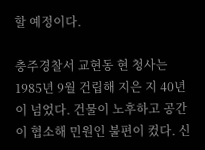할 예정이다.

충주경찰서 교현동 현 청사는 1985년 9월 건립해 지은 지 40년이 넘었다. 건물이 노후하고 공간이 협소해 민원인 불편이 컸다. 신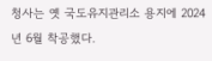청사는 옛 국도유지관리소 용지에 2024년 6월 착공했다.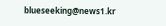blueseeking@news1.kr